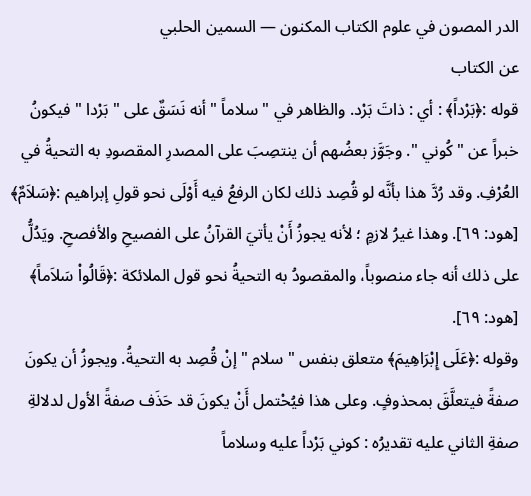الدر المصون في علوم الكتاب المكنون — السمين الحلبي
عن الكتاب
قوله :﴿بَرْداً﴾ : أي : ذاتَ بَرْد. والظاهر في " سلاماً " أنه نَسَقٌ على " بَرْدا " فيكونُ خبراً عن " كُوني ". وجَوَّز بعضُهم أن ينتصِبَ على المصدرِ المقصودِ به التحيةُ في العُرْفِ. وقد رُدَّ هذا بأنَّه لو قُصِد ذلك لكان الرفعُ فيه أَوْلَى نحو قولِ إبراهيم :﴿سَلاَمٌ﴾ [هود: ٦٩]. وهذا غيرُ لازمٍ ؛ لأنه يجوزُ أَنْ يأتيَ القرآنُ على الفصيحِ والأفصحِ. ويَدُلُّ على ذلك أنه جاء منصوباً، والمقصودُ به التحيةُ نحو قول الملائكة :﴿قَالُواْ سَلاَماً﴾
[هود: ٦٩].
وقوله :﴿عَلَى إِبْرَاهِيمَ﴾ متعلق بنفس " سلام " إنْ قُصِد به التحيةُ. ويجوزُ أن يكونَ صفةً فيتعلَّقَ بمحذوفٍ. وعلى هذا فيُحْتمل أَنْ يكونَ قد حَذَف صفةً الأول لدلالةِ صفةِ الثاني عليه تقديرُه : كوني بَرْداً عليه وسلاماً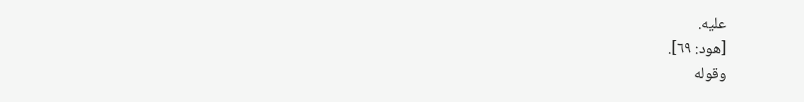عليه.
[هود: ٦٩].
وقوله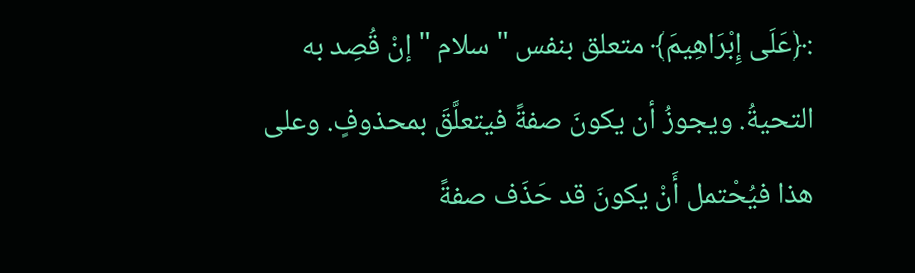:﴿عَلَى إِبْرَاهِيمَ﴾ متعلق بنفس " سلام " إنْ قُصِد به التحيةُ. ويجوزُ أن يكونَ صفةً فيتعلَّقَ بمحذوفٍ. وعلى هذا فيُحْتمل أَنْ يكونَ قد حَذَف صفةً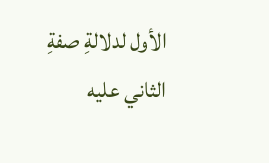الأول لدلالةِ صفةِ الثاني عليه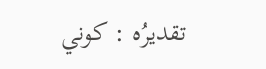تقديرُه : كوني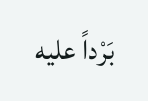بَرْداً عليه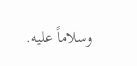وسلاماً عليه.